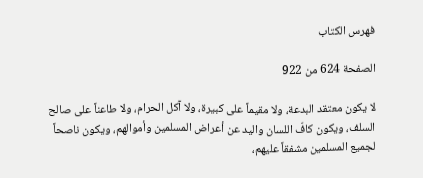فهرس الكتاب

الصفحة 624 من 922

لا يكون معتقد البدعة، ولا مقيماً على كبيرة، ولا آكل الحرام، ولا طاعناً على صالح السلف، ويكون كافّ اللسان واليد عن أعراض المسلمين وأموالهم، ويكون ناصحاً لجميع المسلمين مشفقاً عليهم،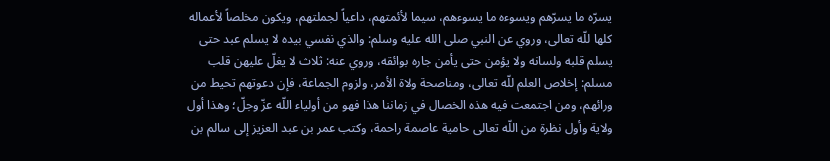يسرّه ما يسرّهم ويسوءه ما يسوءهم، سيما لأئمتهم، داعياً لجملتهم، ويكون مخلصاً لأعماله كلها للّه تعالى، وروي عن النبي صلى الله عليه وسلم: والذي نفسي بيده لا يسلم عبد حتى يسلم قلبه ولسانه ولا يؤمن حتى يأمن جاره بوائقه، وروي عنه: ثلاث لا يغلّ عليهن قلب مسلم: إخلاص العلم للّه تعالى، ومناصحة ولاة الأمر، ولزوم الجماعة، فإن دعوتهم تحيط من ورائهم، ومن اجتمعت فيه هذه الخصال في زماننا هذا فهو من أولياء اللّه عزّ وجلّ؛ وهذا أول ولاية وأول نظرة من اللّه تعالى حامية عاصمة راحمة، وكتب عمر بن عبد العزيز إلى سالم بن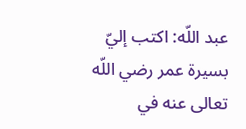عبد اللّه: اكتب إليّ بسيرة عمر رضي اللّه تعالى عنه في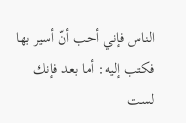الناس فإني أحب أنّ أسير بها فكتب إليه: أما بعد فإنك لست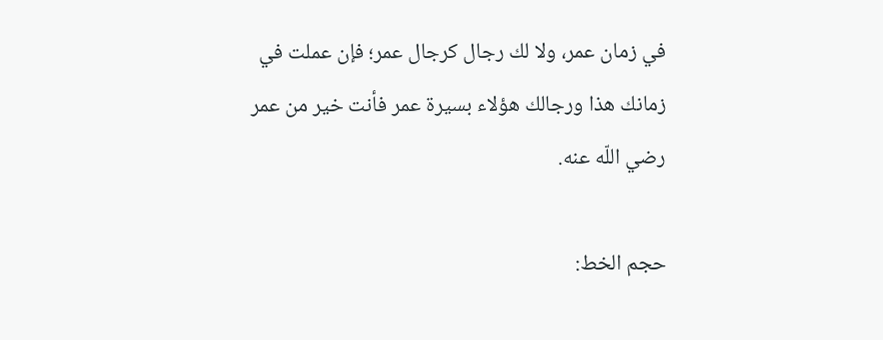في زمان عمر، ولا لك رجال كرجال عمر؛ فإن عملت في زمانك هذا ورجالك هؤلاء بسيرة عمر فأنت خير من عمر رضي اللّه عنه.

حجم الخط: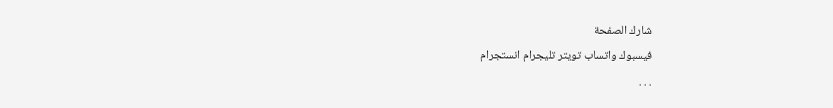شارك الصفحة
فيسبوك واتساب تويتر تليجرام انستجرام
. . .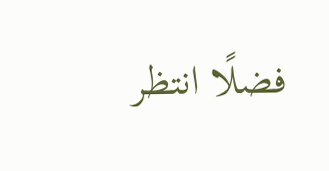فضلًا انتظر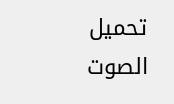تحميل الصوت